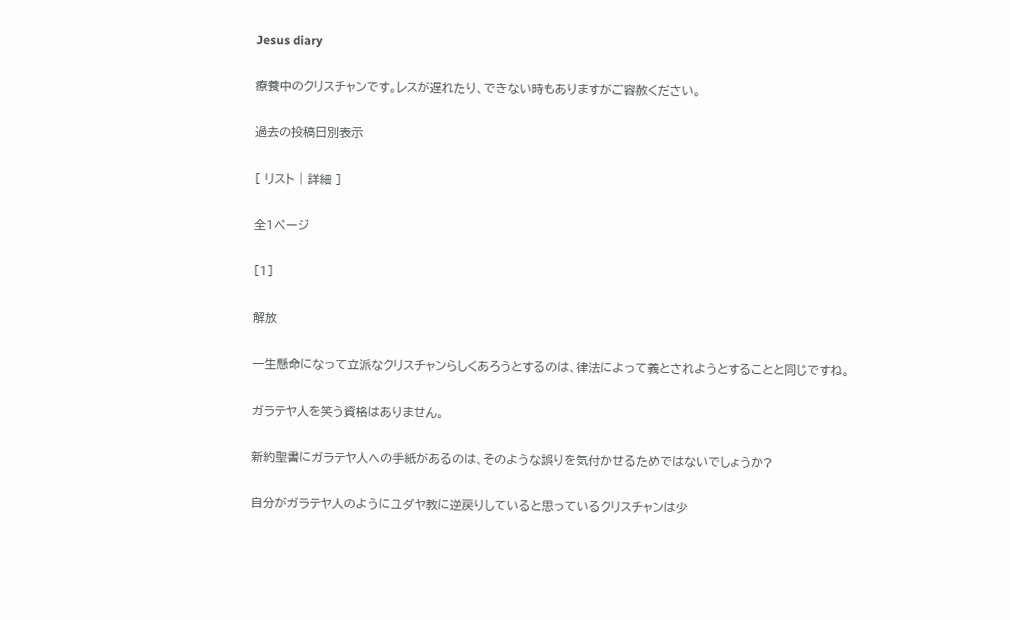Jesus diary

療養中のクリスチャンです。レスが遅れたり、できない時もありますがご容赦ください。

過去の投稿日別表示

[ リスト | 詳細 ]

全1ページ

[1]

解放

一生懸命になって立派なクリスチャンらしくあろうとするのは、律法によって義とされようとすることと同じですね。

ガラテヤ人を笑う資格はありません。

新約聖書にガラテヤ人への手紙があるのは、そのような誤りを気付かせるためではないでしょうか?

自分がガラテヤ人のようにユダヤ教に逆戻りしていると思っているクリスチャンは少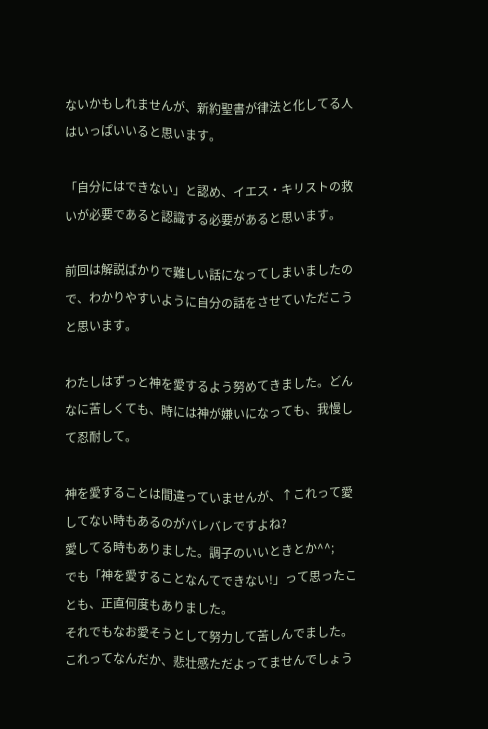ないかもしれませんが、新約聖書が律法と化してる人はいっぱいいると思います。

「自分にはできない」と認め、イエス・キリストの救いが必要であると認識する必要があると思います。

前回は解説ばかりで難しい話になってしまいましたので、わかりやすいように自分の話をさせていただこうと思います。

わたしはずっと神を愛するよう努めてきました。どんなに苦しくても、時には神が嫌いになっても、我慢して忍耐して。

神を愛することは間違っていませんが、↑これって愛してない時もあるのがバレバレですよね?
愛してる時もありました。調子のいいときとか^^;
でも「神を愛することなんてできない!」って思ったことも、正直何度もありました。
それでもなお愛そうとして努力して苦しんでました。これってなんだか、悲壮感ただよってませんでしょう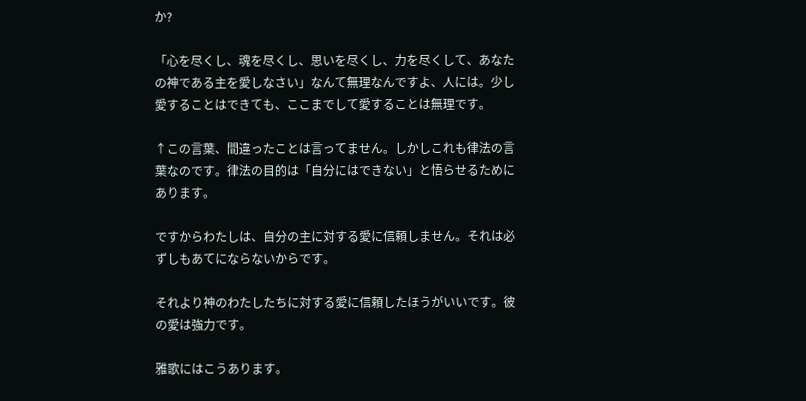か?

「心を尽くし、魂を尽くし、思いを尽くし、力を尽くして、あなたの神である主を愛しなさい」なんて無理なんですよ、人には。少し愛することはできても、ここまでして愛することは無理です。

↑この言葉、間違ったことは言ってません。しかしこれも律法の言葉なのです。律法の目的は「自分にはできない」と悟らせるためにあります。

ですからわたしは、自分の主に対する愛に信頼しません。それは必ずしもあてにならないからです。

それより神のわたしたちに対する愛に信頼したほうがいいです。彼の愛は強力です。

雅歌にはこうあります。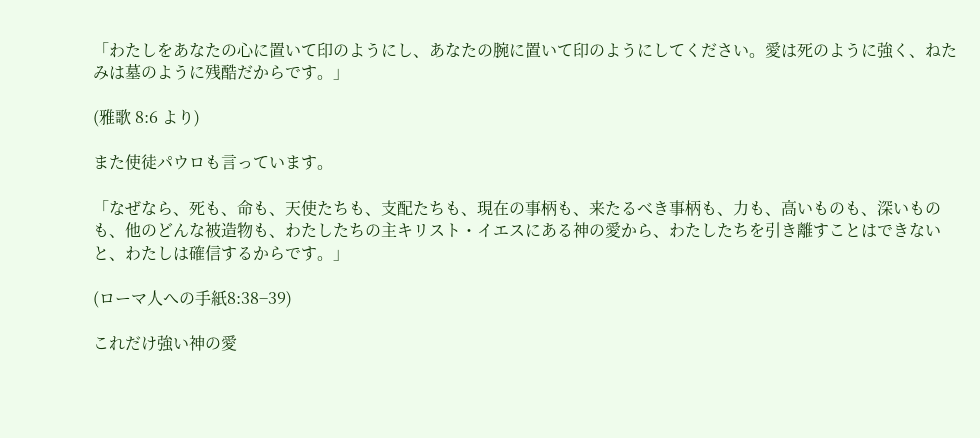「わたしをあなたの心に置いて印のようにし、あなたの腕に置いて印のようにしてください。愛は死のように強く、ねたみは墓のように残酷だからです。」

(雅歌 8:6 より)

また使徒パウロも言っています。

「なぜなら、死も、命も、天使たちも、支配たちも、現在の事柄も、来たるべき事柄も、力も、高いものも、深いものも、他のどんな被造物も、わたしたちの主キリスト・イエスにある神の愛から、わたしたちを引き離すことはできないと、わたしは確信するからです。」

(ローマ人への手紙8:38−39)

これだけ強い神の愛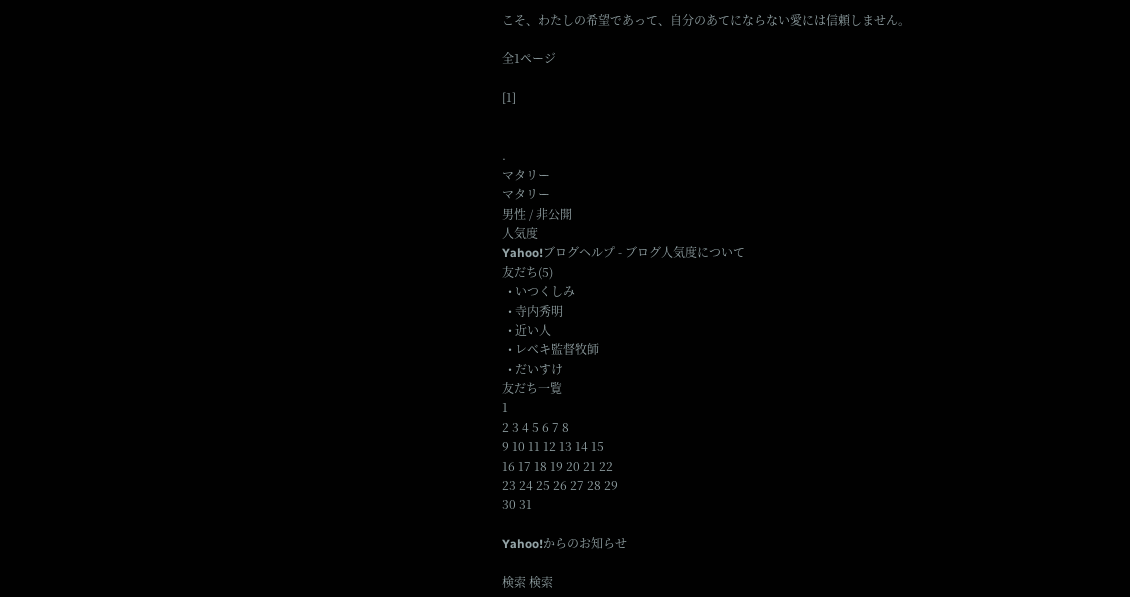こそ、わたしの希望であって、自分のあてにならない愛には信頼しません。

全1ページ

[1]


.
マタリー
マタリー
男性 / 非公開
人気度
Yahoo!ブログヘルプ - ブログ人気度について
友だち(5)
  • いつくしみ
  • 寺内秀明
  • 近い人
  • レベキ監督牧師
  • だいすけ
友だち一覧
1
2 3 4 5 6 7 8
9 10 11 12 13 14 15
16 17 18 19 20 21 22
23 24 25 26 27 28 29
30 31

Yahoo!からのお知らせ

検索 検索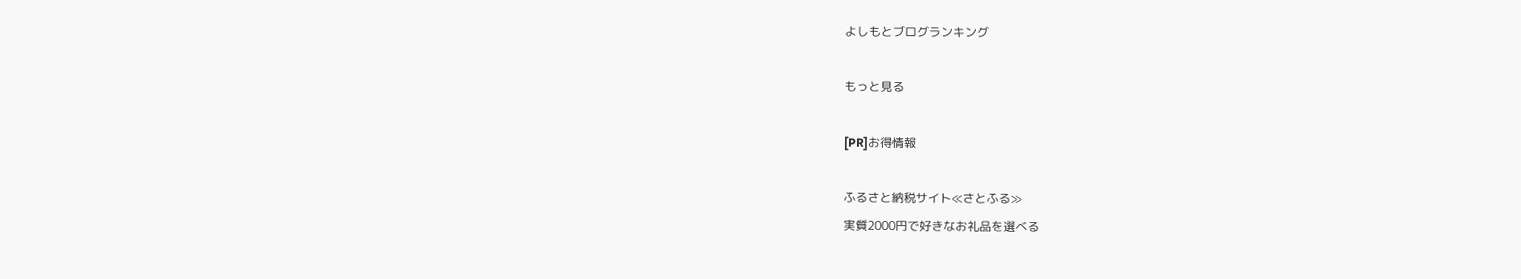よしもとブログランキング

もっと見る

[PR]お得情報

ふるさと納税サイト≪さとふる≫
実質2000円で好きなお礼品を選べる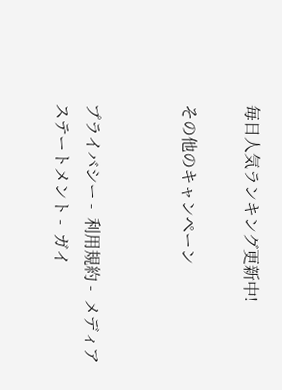毎日人気ランキング更新中!

その他のキャンペーン


プライバシー -  利用規約 -  メディアステートメント -  ガイ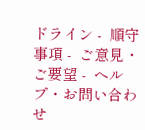ドライン -  順守事項 -  ご意見・ご要望 -  ヘルプ・お問い合わせ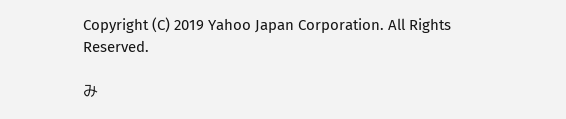Copyright (C) 2019 Yahoo Japan Corporation. All Rights Reserved.

み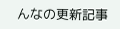んなの更新記事